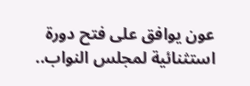عون يوافق على فتح دورة استثنائية لمجلس النواب..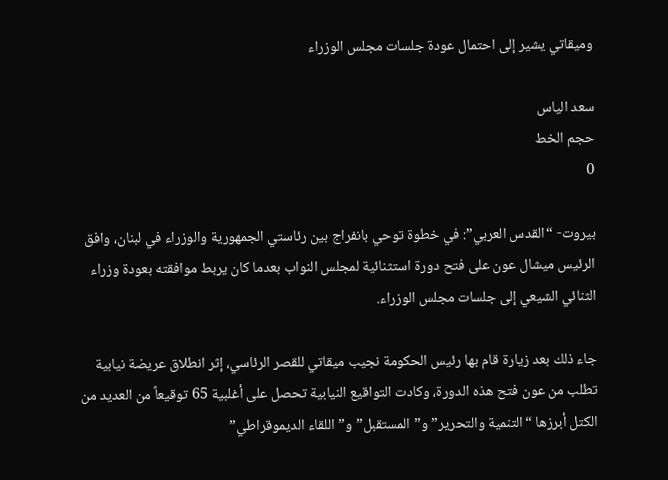وميقاتي يشير إلى احتمال عودة جلسات مجلس الوزراء

سعد الياس
حجم الخط
0

بيروت- “القدس العربي”: في خطوة توحي بانفراج بين رئاستي الجمهورية والوزراء في لبنان، وافق الرئيس ميشال عون على فتح دورة استثنائية لمجلس النواب بعدما كان يربط موافقته بعودة وزراء الثنائي الشيعي إلى جلسات مجلس الوزراء.

جاء ذلك بعد زيارة قام بها رئيس الحكومة نجيب ميقاتي للقصر الرئاسي، إثر انطلاق عريضة نيابية تطلب من عون فتح هذه الدورة، وكادت التواقيع النيابية تحصل على أغلبية 65 توقيعاً من العديد من الكتل أبرزها “التنمية والتحرير” و”المستقبل” و”اللقاء الديموقراطي”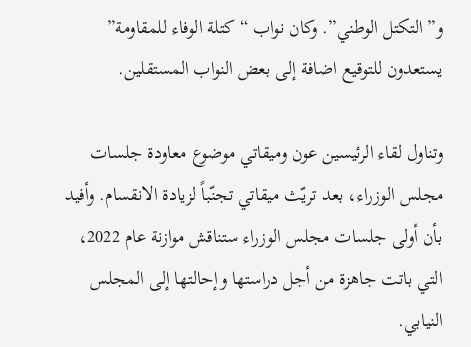و”التكتل الوطني”. وكان نواب “كتلة الوفاء للمقاومة” يستعدون للتوقيع اضافة إلى بعض النواب المستقلين.

وتناول لقاء الرئيسين عون وميقاتي موضوع معاودة جلسات مجلس الوزراء، بعد تريّث ميقاتي تجنّباً لزيادة الانقسام. وأفيد بأن أولى جلسات مجلس الوزراء ستناقش موازنة عام 2022، التي باتت جاهزة من أجل دراستها وإحالتها إلى المجلس النيابي.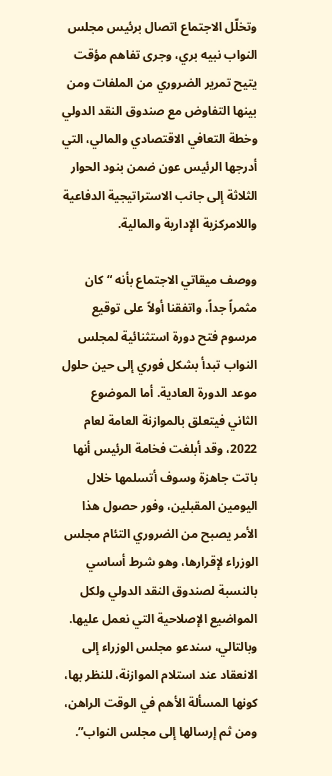وتخلّل الاجتماع اتصال برئيس مجلس النواب نبيه بري، وجرى تفاهم مؤقت يتيح تمرير الضروري من الملفات ومن بينها التفاوض مع صندوق النقد الدولي وخطة التعافي الاقتصادي والمالي، التي أدرجها الرئيس عون ضمن بنود الحوار الثلاثة إلى جانب الاستراتيجية الدفاعية واللامركزية الإدارية والمالية.

ووصف ميقاتي الاجتماع بأنه “كان مثمراً جداً، واتفقنا أولاً على توقيع مرسوم فتح دورة استثنائية لمجلس النواب تبدأ بشكل فوري إلى حين حلول موعد الدورة العادية. أما الموضوع الثاني فيتعلق بالموازنة العامة لعام 2022، وقد أبلغت فخامة الرئيس أنها باتت جاهزة وسوف أتسلمها خلال اليومين المقبلين، وفور حصول هذا الأمر يصبح من الضروري التئام مجلس الوزراء لإقرارها، وهو شرط أساسي بالنسبة لصندوق النقد الدولي ولكل المواضيع الإصلاحية التي نعمل عليها. وبالتالي، سندعو مجلس الوزراء إلى الانعقاد عند استلام الموازنة، للنظر بها، كونها المسألة الأهم في الوقت الراهن، ومن ثم إرسالها إلى مجلس النواب”.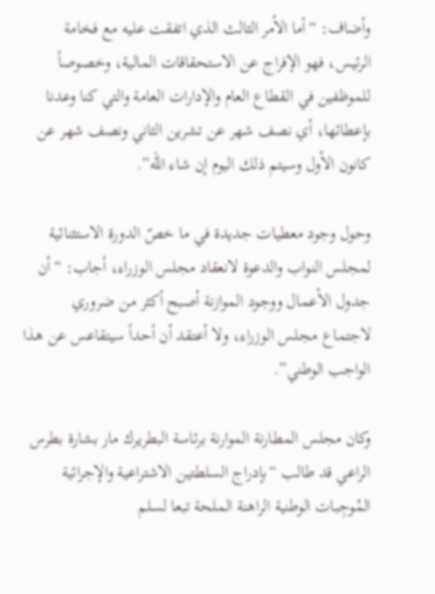وأضاف: “أما الأمر الثالث الذي اتفقت عليه مع فخامة الرئيس، فهو الإفراج عن الاستحقاقات المالية، وخصوصاً للموظفين في القطاع العام والإدارات العامة والتي كنا وعدنا بإعطائها، أي نصف شهر عن تشرين الثاني ونصف شهر عن كانون الأول وسيتم ذلك اليوم إن شاء الله”.

وحول وجود معطيات جديدة في ما خصّ الدورة الاستثنائية لمجلس النواب والدعوة لانعقاد مجلس الوزراء، أجاب: “أن جدول الأعمال ووجود الموازنة أصبح أكثر من ضروري لاجتماع مجلس الوزراء، ولا أعتقد أن أحداً سيتقاعس عن هذا الواجب الوطني”.

وكان مجلس المطارنة الموارنة برئاسة البطريرك مار بشارة بطرس الراعي قد طالب “بإدراج السلطتين الاشتراعية والإجرائية المُوجِبات الوطنية الراهنة الملحة تبعا لسلم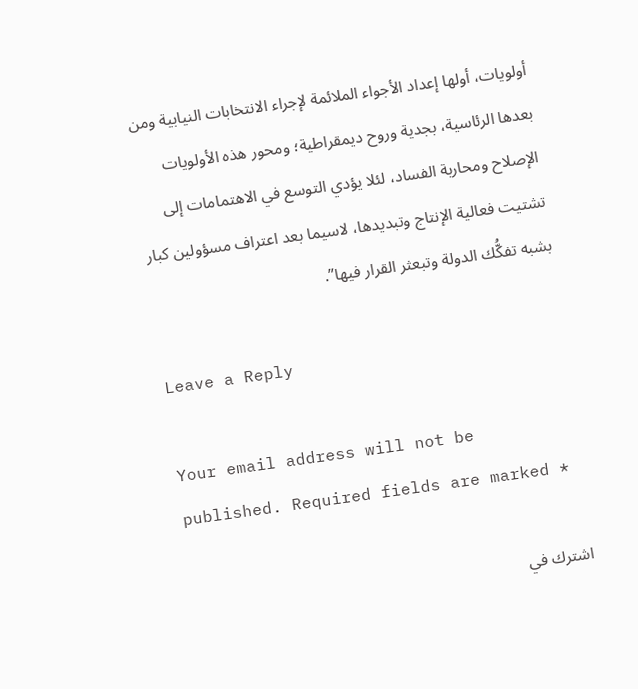أولويات، أولها إعداد الأجواء الملائمة لإجراء الانتخابات النيابية ومن بعدها الرئاسية، بجدية وروح ديمقراطية؛ ومحور هذه الأولويات الإصلاح ومحاربة الفساد، لئلا يؤدي التوسع في الاهتمامات إلى تشتيت فعالية الإنتاج وتبديدها، لاسيما بعد اعتراف مسؤولين كبار بشبه تفكُّك الدولة وتبعثر القرار فيها”.

Leave a Reply

Your email address will not be published. Required fields are marked *

اشترك في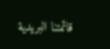قائمتنا البريدية